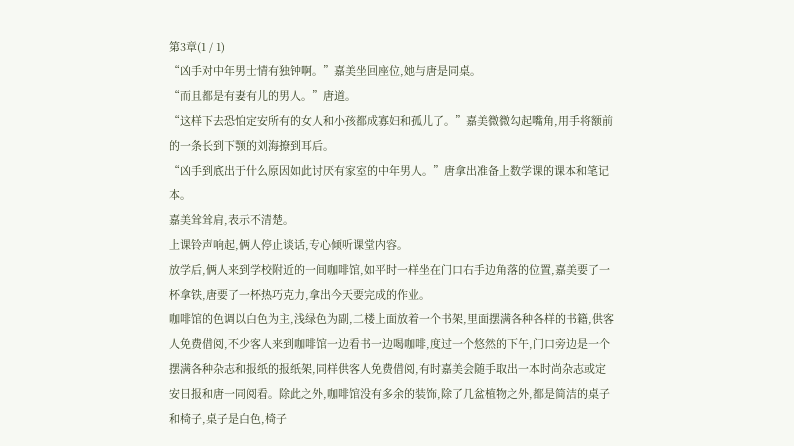第3章(1 / 1)
“凶手对中年男士情有独钟啊。”嘉美坐回座位,她与唐是同桌。
“而且都是有妻有儿的男人。”唐道。
“这样下去恐怕定安所有的女人和小孩都成寡妇和孤儿了。”嘉美微微勾起嘴角,用手将额前的一条长到下颚的刘海撩到耳后。
“凶手到底出于什么原因如此讨厌有家室的中年男人。”唐拿出准备上数学课的课本和笔记本。
嘉美耸耸肩,表示不清楚。
上课铃声响起,俩人停止谈话,专心倾听课堂内容。
放学后,俩人来到学校附近的一间咖啡馆,如平时一样坐在门口右手边角落的位置,嘉美要了一杯拿铁,唐要了一杯热巧克力,拿出今天要完成的作业。
咖啡馆的色调以白色为主,浅绿色为副,二楼上面放着一个书架,里面摆满各种各样的书籍,供客人免费借阅,不少客人来到咖啡馆一边看书一边喝咖啡,度过一个悠然的下午,门口旁边是一个摆满各种杂志和报纸的报纸架,同样供客人免费借阅,有时嘉美会随手取出一本时尚杂志或定安日报和唐一同阅看。除此之外,咖啡馆没有多余的装饰,除了几盆植物之外,都是简洁的桌子和椅子,桌子是白色,椅子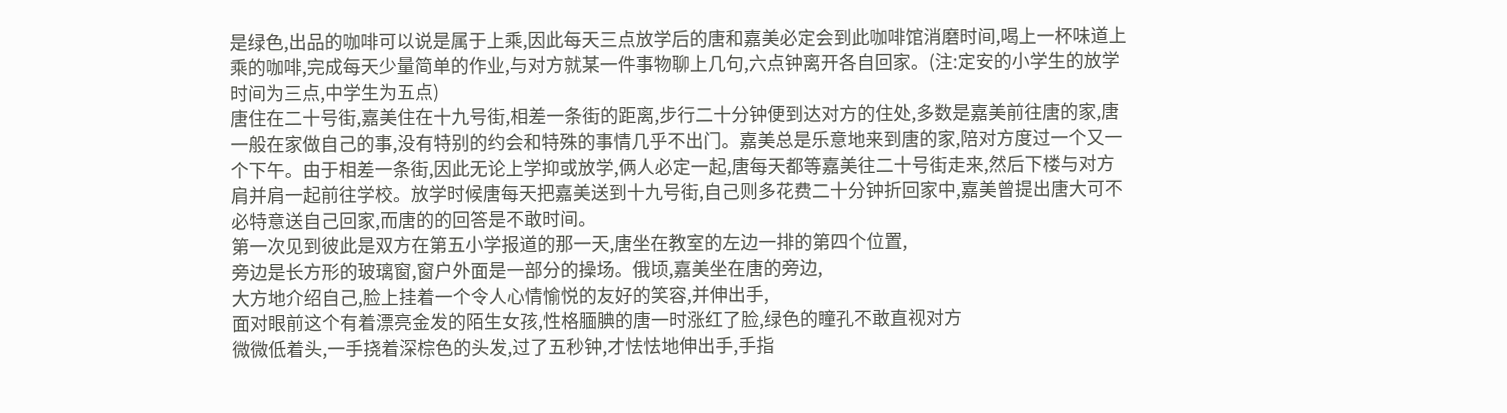是绿色,出品的咖啡可以说是属于上乘,因此每天三点放学后的唐和嘉美必定会到此咖啡馆消磨时间,喝上一杯味道上乘的咖啡,完成每天少量简单的作业,与对方就某一件事物聊上几句,六点钟离开各自回家。(注:定安的小学生的放学时间为三点,中学生为五点)
唐住在二十号街,嘉美住在十九号街,相差一条街的距离,步行二十分钟便到达对方的住处,多数是嘉美前往唐的家,唐一般在家做自己的事,没有特别的约会和特殊的事情几乎不出门。嘉美总是乐意地来到唐的家,陪对方度过一个又一个下午。由于相差一条街,因此无论上学抑或放学,俩人必定一起,唐每天都等嘉美往二十号街走来,然后下楼与对方肩并肩一起前往学校。放学时候唐每天把嘉美送到十九号街,自己则多花费二十分钟折回家中,嘉美曾提出唐大可不必特意送自己回家,而唐的的回答是不敢时间。
第一次见到彼此是双方在第五小学报道的那一天,唐坐在教室的左边一排的第四个位置,
旁边是长方形的玻璃窗,窗户外面是一部分的操场。俄顷,嘉美坐在唐的旁边,
大方地介绍自己,脸上挂着一个令人心情愉悦的友好的笑容,并伸出手,
面对眼前这个有着漂亮金发的陌生女孩,性格腼腆的唐一时涨红了脸,绿色的瞳孔不敢直视对方
微微低着头,一手挠着深棕色的头发,过了五秒钟,才怯怯地伸出手,手指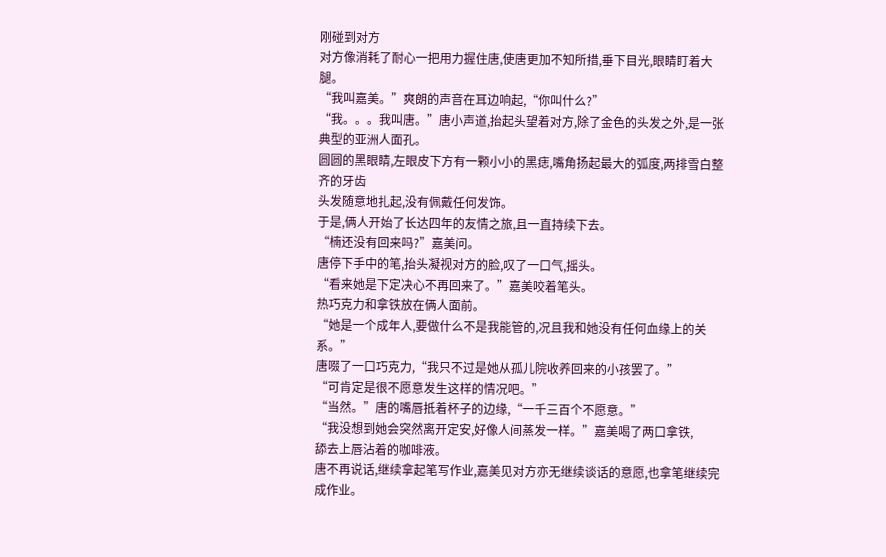刚碰到对方
对方像消耗了耐心一把用力握住唐,使唐更加不知所措,垂下目光,眼睛盯着大腿。
“我叫嘉美。”爽朗的声音在耳边响起,“你叫什么?”
“我。。。我叫唐。”唐小声道,抬起头望着对方,除了金色的头发之外,是一张典型的亚洲人面孔。
圆圆的黑眼睛,左眼皮下方有一颗小小的黑痣,嘴角扬起最大的弧度,两排雪白整齐的牙齿
头发随意地扎起,没有佩戴任何发饰。
于是,俩人开始了长达四年的友情之旅,且一直持续下去。
“楠还没有回来吗?”嘉美问。
唐停下手中的笔,抬头凝视对方的脸,叹了一口气,摇头。
“看来她是下定决心不再回来了。”嘉美咬着笔头。
热巧克力和拿铁放在俩人面前。
“她是一个成年人,要做什么不是我能管的,况且我和她没有任何血缘上的关系。”
唐啜了一口巧克力,“我只不过是她从孤儿院收养回来的小孩罢了。”
“可肯定是很不愿意发生这样的情况吧。”
“当然。”唐的嘴唇抵着杯子的边缘,“一千三百个不愿意。”
“我没想到她会突然离开定安,好像人间蒸发一样。”嘉美喝了两口拿铁,
舔去上唇沾着的咖啡液。
唐不再说话,继续拿起笔写作业,嘉美见对方亦无继续谈话的意愿,也拿笔继续完成作业。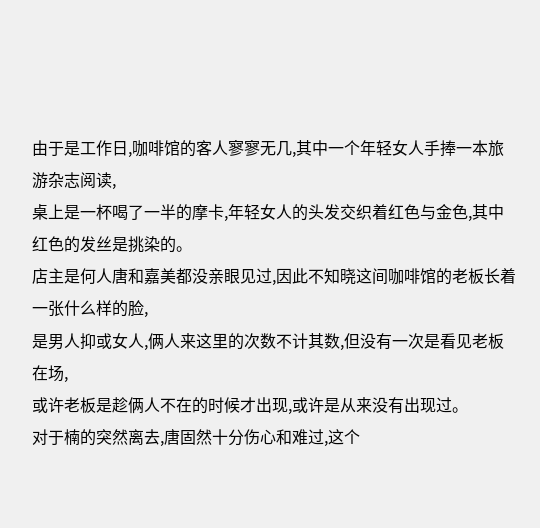由于是工作日,咖啡馆的客人寥寥无几,其中一个年轻女人手捧一本旅游杂志阅读,
桌上是一杯喝了一半的摩卡,年轻女人的头发交织着红色与金色,其中红色的发丝是挑染的。
店主是何人唐和嘉美都没亲眼见过,因此不知晓这间咖啡馆的老板长着一张什么样的脸,
是男人抑或女人,俩人来这里的次数不计其数,但没有一次是看见老板在场,
或许老板是趁俩人不在的时候才出现,或许是从来没有出现过。
对于楠的突然离去,唐固然十分伤心和难过,这个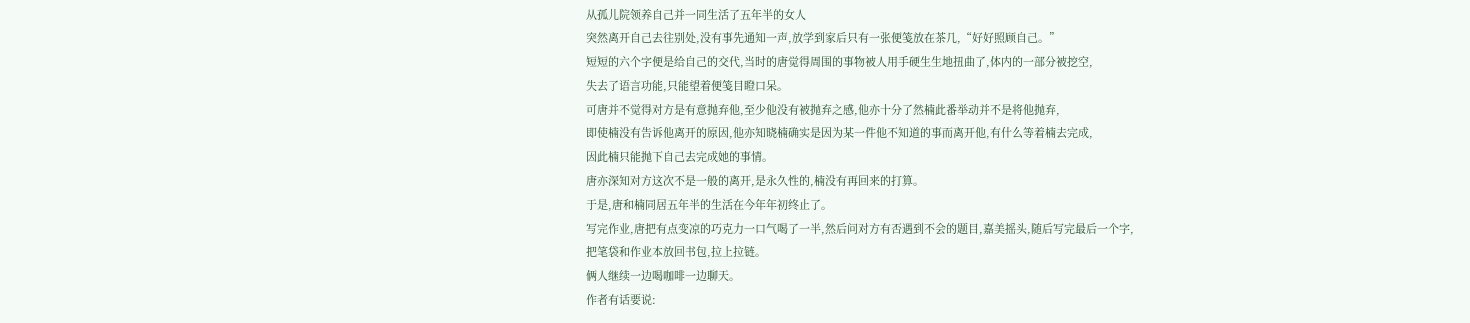从孤儿院领养自己并一同生活了五年半的女人
突然离开自己去往别处,没有事先通知一声,放学到家后只有一张便笺放在茶几,“好好照顾自己。”
短短的六个字便是给自己的交代,当时的唐觉得周围的事物被人用手硬生生地扭曲了,体内的一部分被挖空,
失去了语言功能,只能望着便笺目瞪口呆。
可唐并不觉得对方是有意抛弃他,至少他没有被抛弃之感,他亦十分了然楠此番举动并不是将他抛弃,
即使楠没有告诉他离开的原因,他亦知晓楠确实是因为某一件他不知道的事而离开他,有什么等着楠去完成,
因此楠只能抛下自己去完成她的事情。
唐亦深知对方这次不是一般的离开,是永久性的,楠没有再回来的打算。
于是,唐和楠同居五年半的生活在今年年初终止了。
写完作业,唐把有点变凉的巧克力一口气喝了一半,然后问对方有否遇到不会的题目,嘉美摇头,随后写完最后一个字,
把笔袋和作业本放回书包,拉上拉链。
俩人继续一边喝咖啡一边聊天。
作者有话要说: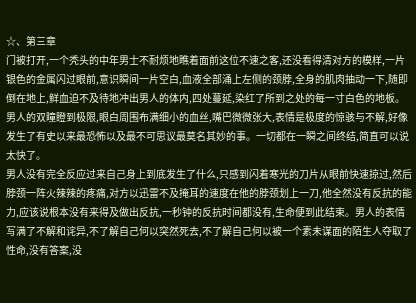☆、第三章
门被打开,一个秃头的中年男士不耐烦地瞧着面前这位不速之客,还没看得清对方的模样,一片银色的金属闪过眼前,意识瞬间一片空白,血液全部涌上左侧的颈脖,全身的肌肉抽动一下,随即倒在地上,鲜血迫不及待地冲出男人的体内,四处蔓延,染红了所到之处的每一寸白色的地板。
男人的双瞳瞪到极限,眼白周围布满细小的血丝,嘴巴微微张大,表情是极度的惊骇与不解,好像发生了有史以来最恐怖以及最不可思议最莫名其妙的事。一切都在一瞬之间终结,简直可以说太快了。
男人没有完全反应过来自己身上到底发生了什么,只感到闪着寒光的刀片从眼前快速掠过,然后脖颈一阵火辣辣的疼痛,对方以迅雷不及掩耳的速度在他的脖颈划上一刀,他全然没有反抗的能力,应该说根本没有来得及做出反抗,一秒钟的反抗时间都没有,生命便到此结束。男人的表情写满了不解和诧异,不了解自己何以突然死去,不了解自己何以被一个素未谋面的陌生人夺取了性命,没有答案,没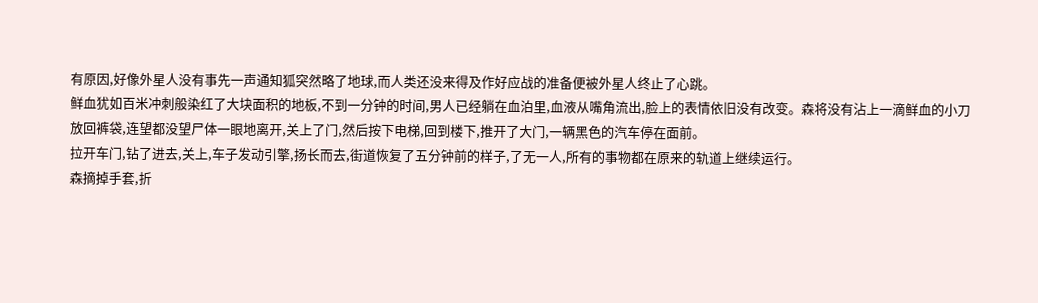有原因,好像外星人没有事先一声通知狐突然略了地球,而人类还没来得及作好应战的准备便被外星人终止了心跳。
鲜血犹如百米冲刺般染红了大块面积的地板,不到一分钟的时间,男人已经躺在血泊里,血液从嘴角流出,脸上的表情依旧没有改变。森将没有沾上一滴鲜血的小刀放回裤袋,连望都没望尸体一眼地离开,关上了门,然后按下电梯,回到楼下,推开了大门,一辆黑色的汽车停在面前。
拉开车门,钻了进去,关上,车子发动引擎,扬长而去,街道恢复了五分钟前的样子,了无一人,所有的事物都在原来的轨道上继续运行。
森摘掉手套,折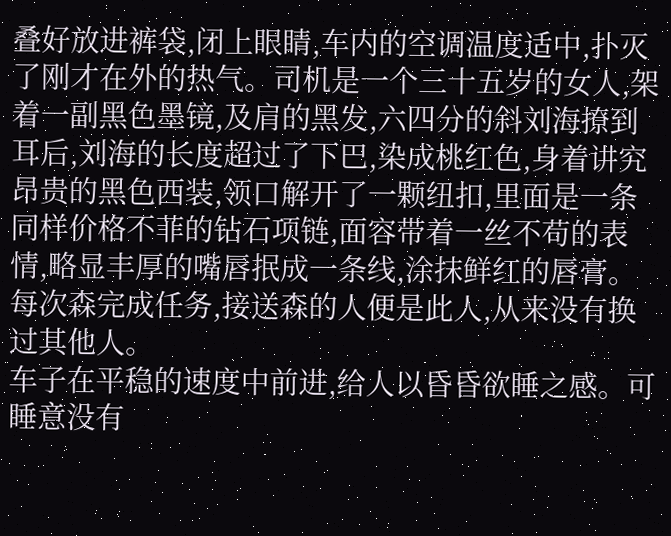叠好放进裤袋,闭上眼睛,车内的空调温度适中,扑灭了刚才在外的热气。司机是一个三十五岁的女人,架着一副黑色墨镜,及肩的黑发,六四分的斜刘海撩到耳后,刘海的长度超过了下巴,染成桃红色,身着讲究昂贵的黑色西装,领口解开了一颗纽扣,里面是一条同样价格不菲的钻石项链,面容带着一丝不苟的表情,略显丰厚的嘴唇抿成一条线,涂抹鲜红的唇膏。每次森完成任务,接送森的人便是此人,从来没有换过其他人。
车子在平稳的速度中前进,给人以昏昏欲睡之感。可睡意没有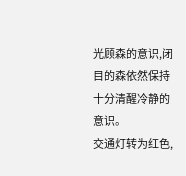光顾森的意识,闭目的森依然保持十分清醒冷静的意识。
交通灯转为红色,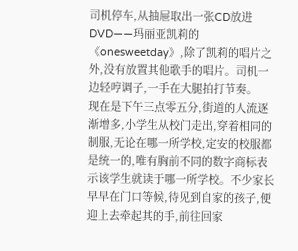司机停车,从抽屉取出一张CD放进DVD——玛丽亚凯莉的《onesweetday》,除了凯莉的唱片之外,没有放置其他歌手的唱片。司机一边轻哼调子,一手在大腿拍打节奏。
现在是下午三点零五分,街道的人流逐渐增多,小学生从校门走出,穿着相同的制服,无论在哪一所学校,定安的校服都是统一的,唯有胸前不同的数字商标表示该学生就读于哪一所学校。不少家长早早在门口等候,待见到自家的孩子,便迎上去牵起其的手,前往回家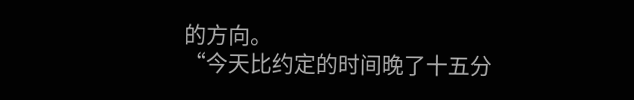的方向。
“今天比约定的时间晚了十五分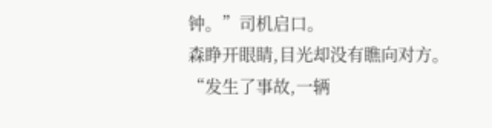钟。”司机启口。
森睁开眼睛,目光却没有瞧向对方。
“发生了事故,一辆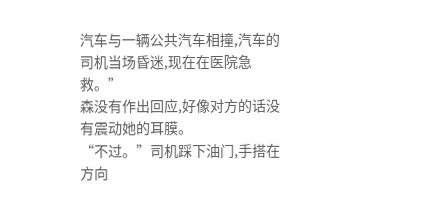汽车与一辆公共汽车相撞,汽车的司机当场昏迷,现在在医院急救。”
森没有作出回应,好像对方的话没有震动她的耳膜。
“不过。”司机踩下油门,手搭在方向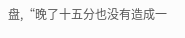盘,“晚了十五分也没有造成一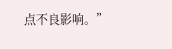点不良影响。”